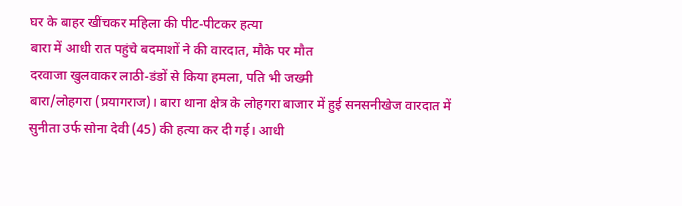घर के बाहर खींचकर महिला की पीट-पीटकर हत्या
बारा में आधी रात पहुंचे बदमाशों ने की वारदात, मौके पर मौत
दरवाजा खुलवाकर लाठी-डंडों से किया हमला, पति भी जख्मी
बारा/लोहगरा (प्रयागराज)। बारा थाना क्षेत्र के लोहगरा बाजार में हुई सनसनीखेज वारदात में सुनीता उर्फ सोना देवी (45) की हत्या कर दी गई। आधी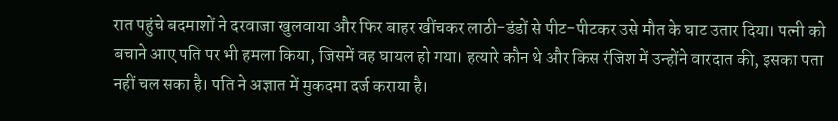रात पहुंचे बदमाशों ने दरवाजा खुलवाया और फिर बाहर खींचकर लाठी-डंडों से पीट-पीटकर उसे मौत के घाट उतार दिया। पत्नी को बचाने आए पति पर भी हमला किया, जिसमें वह घायल हो गया। हत्यारे कौन थे और किस रंजिश में उन्होंने वारदात की, इसका पता नहीं चल सका है। पति ने अज्ञात में मुकदमा दर्ज कराया है।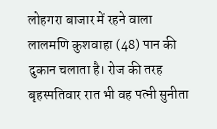लोहगरा बाजार में रहने वाला लालमणि कुशवाहा (48) पान की दुकान चलाता है। रोज की तरह बृहस्पतिवार रात भी वह पत्नी सुनीता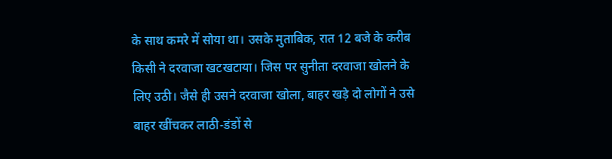के साथ कमरे में सोया था। उसके मुताबिक, रात 12 बजे के करीब किसी ने दरवाजा खटखटाया। जिस पर सुनीता दरवाजा खोलने के लिए उठी। जैसे ही उसने दरवाजा खोला, बाहर खड़े दो लोगों ने उसे बाहर खींचकर लाठी-डंडों से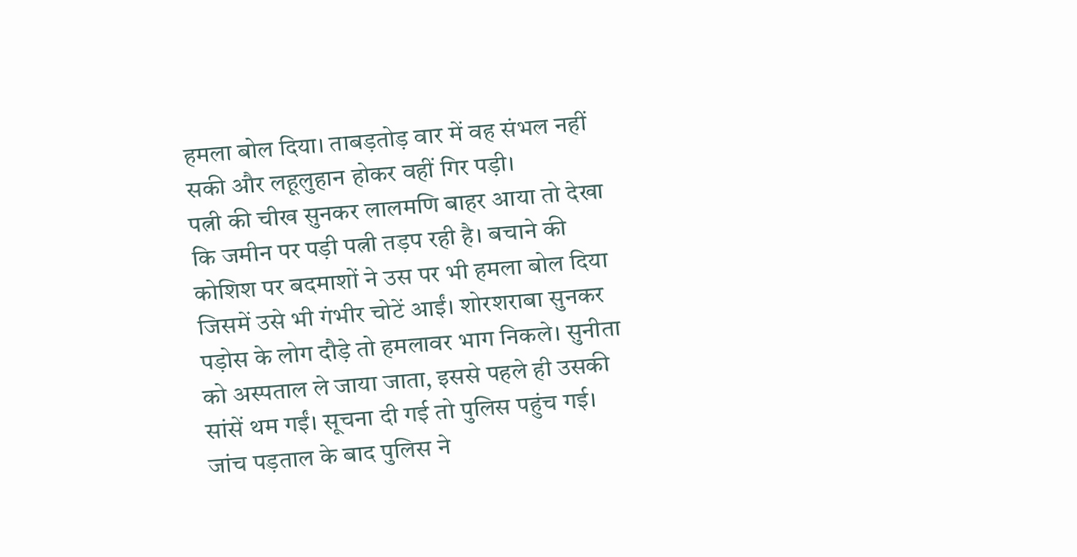हमला बोल दिया। ताबड़तोड़ वार में वह संभल नहीं सकी और लहूलुहान होकर वहीं गिर पड़ी।
पत्नी की चीख सुनकर लालमणि बाहर आया तो देखा कि जमीन पर पड़ी पत्नी तड़प रही है। बचाने की कोशिश पर बदमाशों ने उस पर भी हमला बोल दिया जिसमें उसे भी गंभीर चोटें आईं। शोरशराबा सुनकर पड़ोस के लोग दौड़े तो हमलावर भाग निकले। सुनीता को अस्पताल ले जाया जाता, इससे पहले ही उसकी सांसें थम गईं। सूचना दी गई तो पुलिस पहुंच गई। जांच पड़ताल के बाद पुलिस ने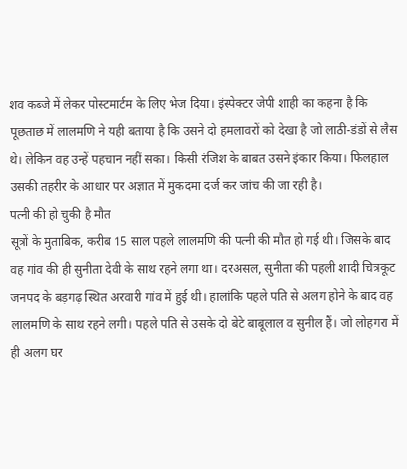शव कब्जे में लेकर पोस्टमार्टम के लिए भेज दिया। इंस्पेक्टर जेपी शाही का कहना है कि पूछताछ में लालमणि ने यही बताया है कि उसने दो हमलावरों को देखा है जो लाठी-डंडों से लैस थे। लेकिन वह उन्हें पहचान नहीं सका। किसी रंजिश के बाबत उसने इंकार किया। फिलहाल उसकी तहरीर के आधार पर अज्ञात में मुकदमा दर्ज कर जांच की जा रही है।
पत्नी की हो चुकी है मौत
सूत्रों के मुताबिक, करीब 15 साल पहले लालमणि की पत्नी की मौत हो गई थी। जिसके बाद वह गांव की ही सुनीता देवी के साथ रहने लगा था। दरअसल, सुनीता की पहली शादी चित्रकूट जनपद के बड़गढ़ स्थित अरवारी गांव में हुई थी। हालांकि पहले पति से अलग होने के बाद वह लालमणि के साथ रहने लगी। पहले पति से उसके दो बेटे बाबूलाल व सुनील हैं। जो लोहगरा में ही अलग घर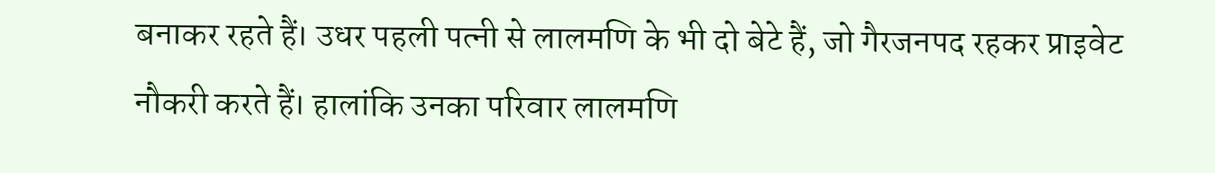बनाकर रहते हैं। उधर पहली पत्नी से लालमणि के भी दो बेटे हैं, जो गैरजनपद रहकर प्राइवेट नौकरी करते हैं। हालांकि उनका परिवार लालमणि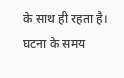के साथ ही रहता है। घटना के समय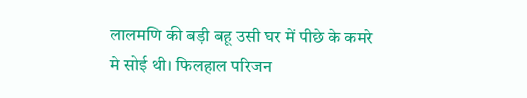लालमणि की बड़ी बहू उसी घर में पीछे के कमरे मे सोई थी। फिलहाल परिजन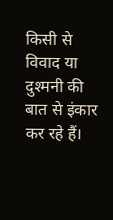किसी से विवाद या दुश्मनी की बात से इंकार कर रहे हैं।